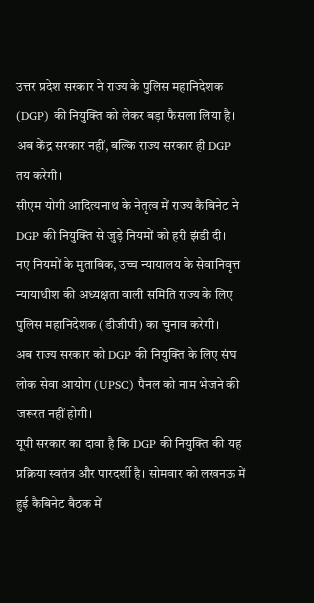उत्तर प्रदेश सरकार ने राज्य के पुलिस महानिदेशक (DGP) की नियुक्ति को लेकर बड़ा फैसला लिया है। अब केंद्र सरकार नहीं, बल्कि राज्य सरकार ही DGP तय करेगी।
सीएम योगी आदित्यनाथ के नेतृत्व में राज्य कैबिनेट ने DGP की नियुक्ति से जुड़े नियमों को हरी झंडी दी।
नए नियमों के मुताबिक, उच्च न्यायालय के सेवानिवृत्त न्यायाधीश की अध्यक्षता वाली समिति राज्य के लिए पुलिस महानिदेशक (डीजीपी) का चुनाव करेगी।
अब राज्य सरकार को DGP की नियुक्ति के लिए संघ लोक सेवा आयोग (UPSC) पैनल को नाम भेजने की जरूरत नहीं होगी।
यूपी सरकार का दावा है कि DGP की नियुक्ति की यह प्रक्रिया स्वतंत्र और पारदर्शी है। सोमवार को लखनऊ में हुई कैबिनेट बैठक में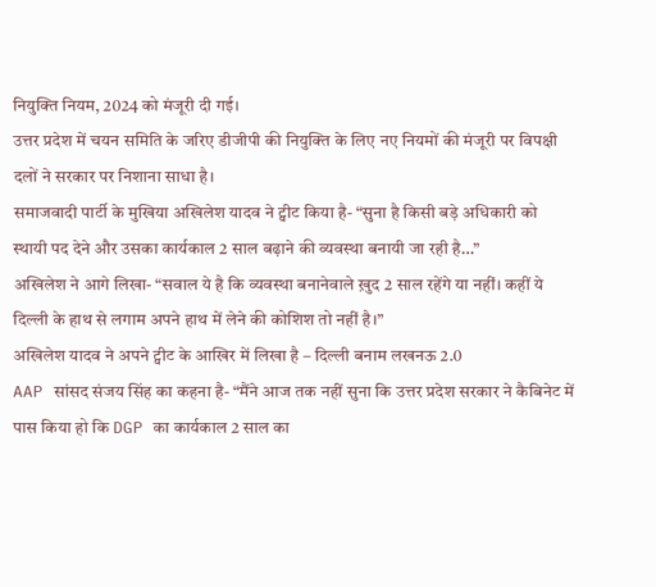नियुक्ति नियम, 2024 को मंजूरी दी गई।
उत्तर प्रदेश में चयन समिति के जरिए डीजीपी की नियुक्ति के लिए नए नियमों की मंजूरी पर विपक्षी दलों ने सरकार पर निशाना साधा है।
समाजवादी पार्टी के मुखिया अखिलेश यादव ने ट्वीट किया है- “सुना है किसी बड़े अधिकारी को स्थायी पद देने और उसका कार्यकाल 2 साल बढ़ाने की व्यवस्था बनायी जा रही है…”
अखिलेश ने आगे लिखा- “सवाल ये है कि व्यवस्था बनानेवाले ख़ुद 2 साल रहेंगे या नहीं। कहीं ये दिल्ली के हाथ से लगाम अपने हाथ में लेने की कोशिश तो नहीं है।”
अखिलेश यादव ने अपने ट्वीट के आखिर में लिखा है – दिल्ली बनाम लखनऊ 2.0
AAP सांसद संजय सिंह का कहना है- “मैंने आज तक नहीं सुना कि उत्तर प्रदेश सरकार ने कैबिनेट में पास किया हो कि DGP का कार्यकाल 2 साल का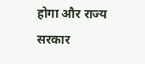होगा और राज्य सरकार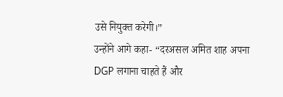उसे नियुक्त करेगी।”
उन्होंने आगे कहा- “दरअसल अमित शाह अपना DGP लगाना चाहते हैं और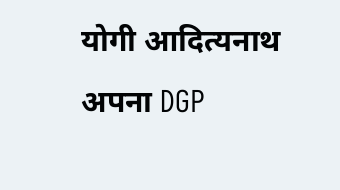योगी आदित्यनाथ अपना DGP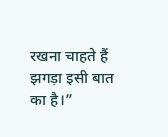रखना चाहते हैं झगड़ा इसी बात का है।”